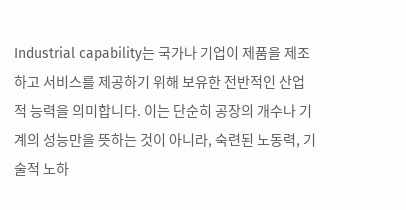Industrial capability는 국가나 기업이 제품을 제조하고 서비스를 제공하기 위해 보유한 전반적인 산업적 능력을 의미합니다. 이는 단순히 공장의 개수나 기계의 성능만을 뜻하는 것이 아니라, 숙련된 노동력, 기술적 노하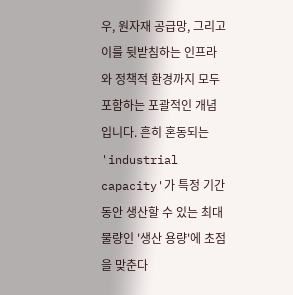우, 원자재 공급망, 그리고 이를 뒷받침하는 인프라와 정책적 환경까지 모두 포함하는 포괄적인 개념입니다. 흔히 혼동되는 'industrial capacity'가 특정 기간 동안 생산할 수 있는 최대 물량인 '생산 용량'에 초점을 맞춘다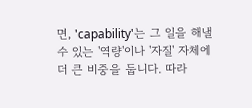면, 'capability'는 그 일을 해낼 수 있는 '역량'이나 '자질' 자체에 더 큰 비중을 둡니다. 따라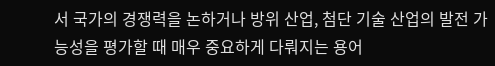서 국가의 경쟁력을 논하거나 방위 산업, 첨단 기술 산업의 발전 가능성을 평가할 때 매우 중요하게 다뤄지는 용어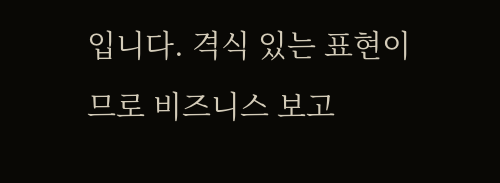입니다. 격식 있는 표현이므로 비즈니스 보고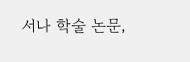서나 학술 논문,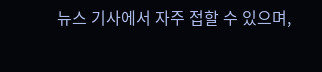뉴스 기사에서 자주 접할 수 있으며,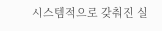시스템적으로 갖춰진 실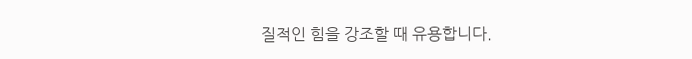질적인 힘을 강조할 때 유용합니다.